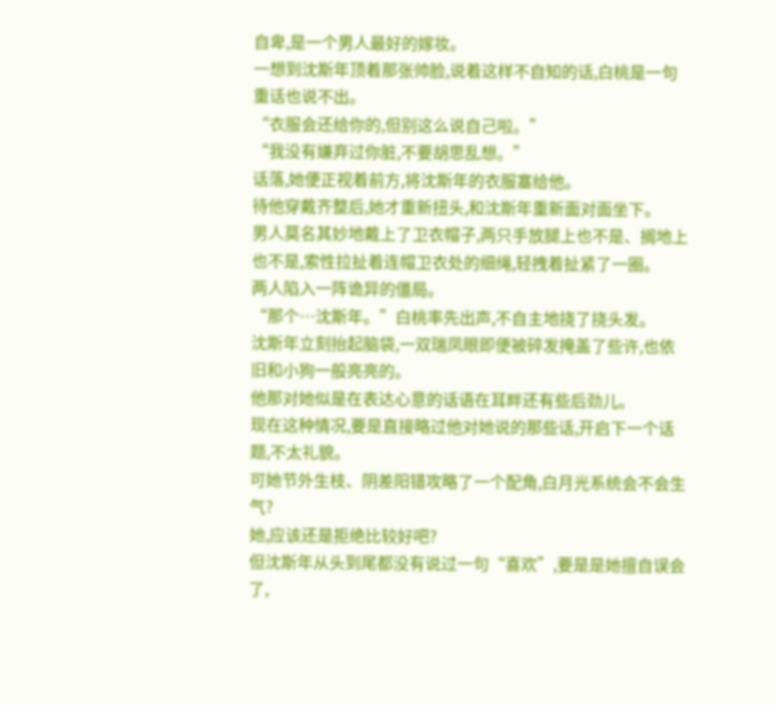自卑,是一个男人最好的嫁妆。
一想到沈斯年顶着那张帅脸,说着这样不自知的话,白桃是一句重话也说不出。
“衣服会还给你的,但别这么说自己啦。”
“我没有嫌弃过你脏,不要胡思乱想。”
话落,她便正视着前方,将沈斯年的衣服塞给他。
待他穿戴齐整后,她才重新扭头,和沈斯年重新面对面坐下。
男人莫名其妙地戴上了卫衣帽子,两只手放腿上也不是、搁地上也不是,索性拉扯着连帽卫衣处的细绳,轻拽着扯紧了一圈。
两人陷入一阵诡异的僵局。
“那个…沈斯年。”白桃率先出声,不自主地挠了挠头发。
沈斯年立刻抬起脑袋,一双瑞凤眼即便被碎发掩盖了些许,也依旧和小狗一般亮亮的。
他那对她似是在表达心意的话语在耳畔还有些后劲儿。
现在这种情况,要是直接略过他对她说的那些话,开启下一个话题,不太礼貌。
可她节外生枝、阴差阳错攻略了一个配角,白月光系统会不会生气?
她,应该还是拒绝比较好吧?
但沈斯年从头到尾都没有说过一句“喜欢”,要是是她擅自误会了,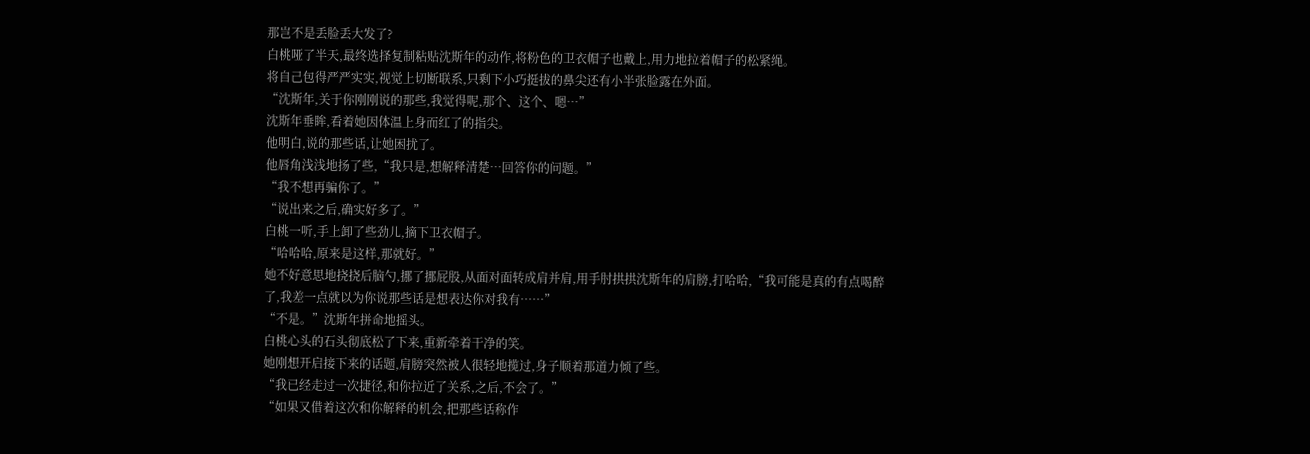那岂不是丢脸丢大发了?
白桃哑了半天,最终选择复制粘贴沈斯年的动作,将粉色的卫衣帽子也戴上,用力地拉着帽子的松紧绳。
将自己包得严严实实,视觉上切断联系,只剩下小巧挺拔的鼻尖还有小半张脸露在外面。
“沈斯年,关于你刚刚说的那些,我觉得呢,那个、这个、嗯…”
沈斯年垂眸,看着她因体温上身而红了的指尖。
他明白,说的那些话,让她困扰了。
他唇角浅浅地扬了些,“我只是,想解释清楚…回答你的问题。”
“我不想再骗你了。”
“说出来之后,确实好多了。”
白桃一听,手上卸了些劲儿,摘下卫衣帽子。
“哈哈哈,原来是这样,那就好。”
她不好意思地挠挠后脑勺,挪了挪屁股,从面对面转成肩并肩,用手肘拱拱沈斯年的肩膀,打哈哈,“我可能是真的有点喝醉了,我差一点就以为你说那些话是想表达你对我有……”
“不是。”沈斯年拼命地摇头。
白桃心头的石头彻底松了下来,重新牵着干净的笑。
她刚想开启接下来的话题,肩膀突然被人很轻地揽过,身子顺着那道力倾了些。
“我已经走过一次捷径,和你拉近了关系,之后,不会了。”
“如果又借着这次和你解释的机会,把那些话称作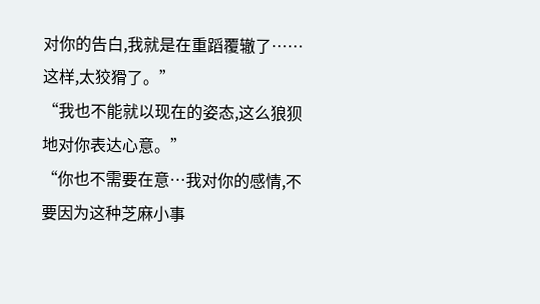对你的告白,我就是在重蹈覆辙了……这样,太狡猾了。”
“我也不能就以现在的姿态,这么狼狈地对你表达心意。”
“你也不需要在意…我对你的感情,不要因为这种芝麻小事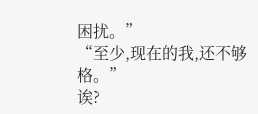困扰。”
“至少,现在的我,还不够格。”
诶?